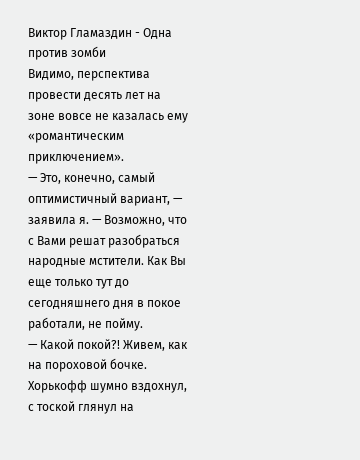Виктор Гламаздин - Одна против зомби
Видимо, перспектива провести десять лет на зоне вовсе не казалась ему «романтическим приключением».
— Это, конечно, самый оптимистичный вариант, — заявила я. — Возможно, что с Вами решат разобраться народные мстители. Как Вы еще только тут до сегодняшнего дня в покое работали, не пойму.
— Какой покой?! Живем, как на пороховой бочке.
Хорькофф шумно вздохнул, с тоской глянул на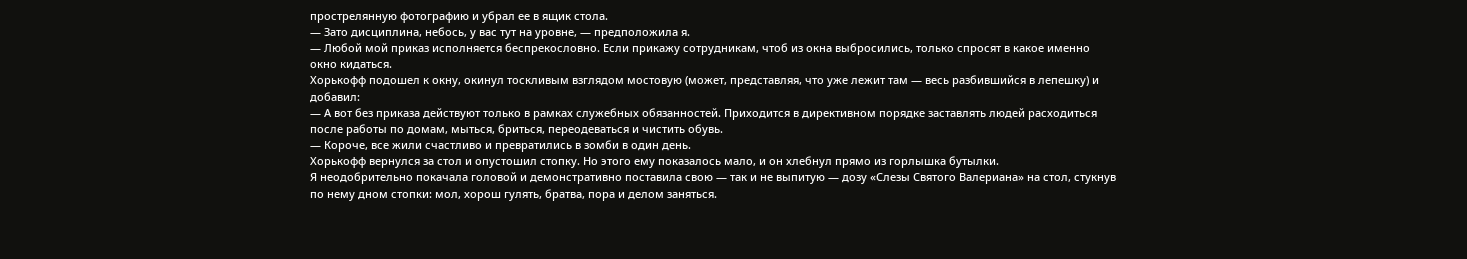прострелянную фотографию и убрал ее в ящик стола.
— Зато дисциплина, небось, у вас тут на уровне, — предположила я.
— Любой мой приказ исполняется беспрекословно. Если прикажу сотрудникам, чтоб из окна выбросились, только спросят в какое именно окно кидаться.
Хорькофф подошел к окну, окинул тоскливым взглядом мостовую (может, представляя, что уже лежит там — весь разбившийся в лепешку) и добавил:
— А вот без приказа действуют только в рамках служебных обязанностей. Приходится в директивном порядке заставлять людей расходиться после работы по домам, мыться, бриться, переодеваться и чистить обувь.
— Короче, все жили счастливо и превратились в зомби в один день.
Хорькофф вернулся за стол и опустошил стопку. Но этого ему показалось мало, и он хлебнул прямо из горлышка бутылки.
Я неодобрительно покачала головой и демонстративно поставила свою — так и не выпитую — дозу «Слезы Святого Валериана» на стол, стукнув по нему дном стопки: мол, хорош гулять, братва, пора и делом заняться.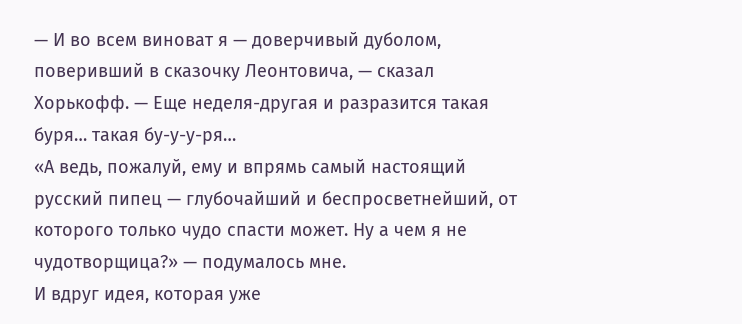— И во всем виноват я — доверчивый дуболом, поверивший в сказочку Леонтовича, — сказал Хорькофф. — Еще неделя-другая и разразится такая буря… такая бу-у-у-ря…
«А ведь, пожалуй, ему и впрямь самый настоящий русский пипец — глубочайший и беспросветнейший, от которого только чудо спасти может. Ну а чем я не чудотворщица?» — подумалось мне.
И вдруг идея, которая уже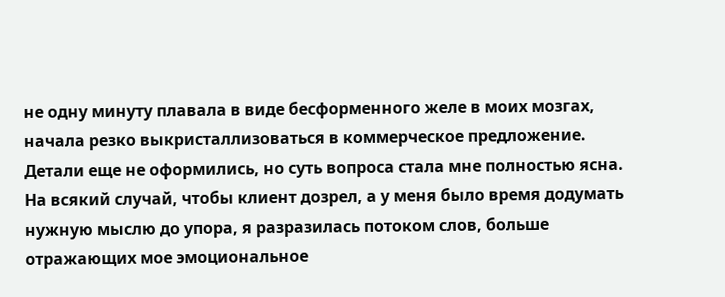не одну минуту плавала в виде бесформенного желе в моих мозгах, начала резко выкристаллизоваться в коммерческое предложение. Детали еще не оформились, но суть вопроса стала мне полностью ясна.
На всякий случай, чтобы клиент дозрел, а у меня было время додумать нужную мыслю до упора, я разразилась потоком слов, больше отражающих мое эмоциональное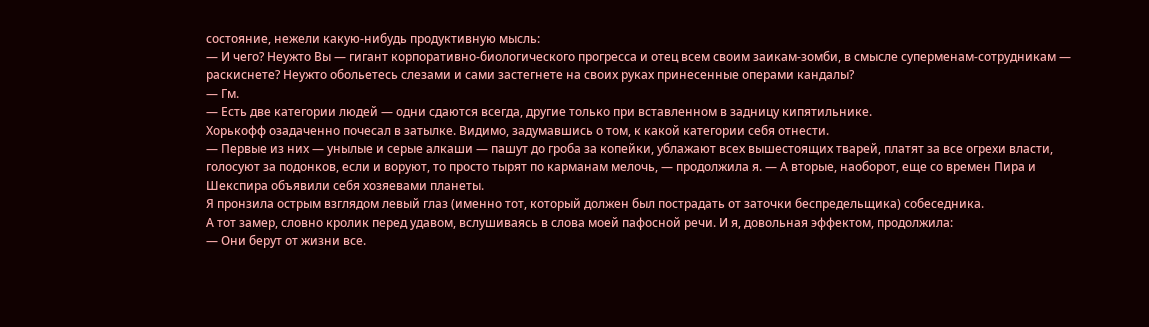состояние, нежели какую-нибудь продуктивную мысль:
— И чего? Неужто Вы — гигант корпоративно-биологического прогресса и отец всем своим заикам-зомби, в смысле суперменам-сотрудникам — раскиснете? Неужто обольетесь слезами и сами застегнете на своих руках принесенные операми кандалы?
— Гм.
— Есть две категории людей — одни сдаются всегда, другие только при вставленном в задницу кипятильнике.
Хорькофф озадаченно почесал в затылке. Видимо, задумавшись о том, к какой категории себя отнести.
— Первые из них — унылые и серые алкаши — пашут до гроба за копейки, ублажают всех вышестоящих тварей, платят за все огрехи власти, голосуют за подонков, если и воруют, то просто тырят по карманам мелочь, — продолжила я. — А вторые, наоборот, еще со времен Пира и Шекспира объявили себя хозяевами планеты.
Я пронзила острым взглядом левый глаз (именно тот, который должен был пострадать от заточки беспредельщика) собеседника.
А тот замер, словно кролик перед удавом, вслушиваясь в слова моей пафосной речи. И я, довольная эффектом, продолжила:
— Они берут от жизни все.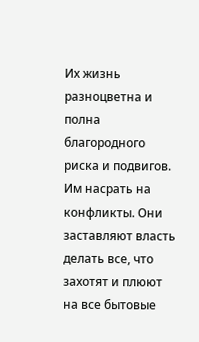Их жизнь разноцветна и полна благородного риска и подвигов. Им насрать на конфликты. Они заставляют власть делать все, что захотят и плюют на все бытовые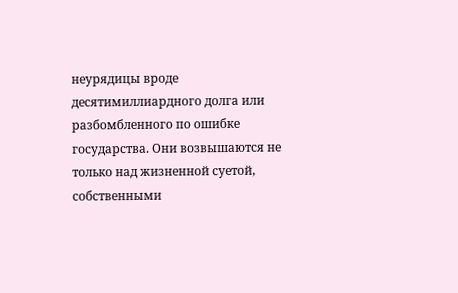неурядицы вроде десятимиллиардного долга или разбомбленного по ошибке государства. Они возвышаются не только над жизненной суетой, собственными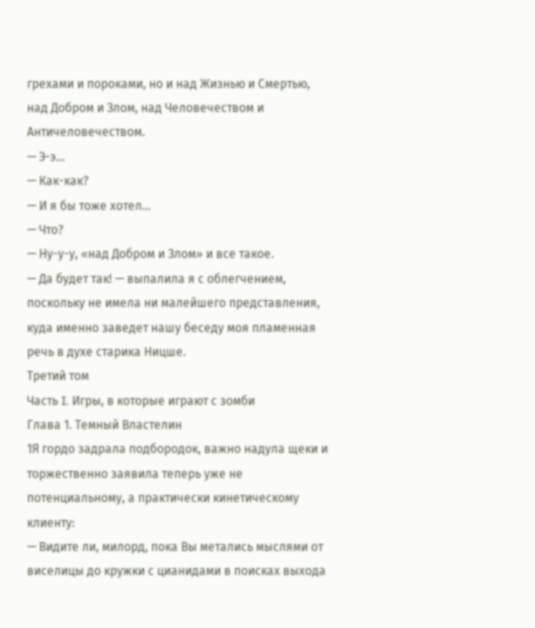грехами и пороками, но и над Жизнью и Смертью, над Добром и Злом, над Человечеством и Античеловечеством.
— Э-э…
— Как-как?
— И я бы тоже хотел…
— Что?
— Ну-у-у, «над Добром и Злом» и все такое.
— Да будет так! — выпалила я с облегчением, поскольку не имела ни малейшего представления, куда именно заведет нашу беседу моя пламенная речь в духе старика Ницше.
Третий том
Часть I. Игры, в которые играют с зомби
Глава 1. Темный Властелин
1Я гордо задрала подбородок, важно надула щеки и торжественно заявила теперь уже не потенциальному, а практически кинетическому клиенту:
— Видите ли, милорд, пока Вы метались мыслями от виселицы до кружки с цианидами в поисках выхода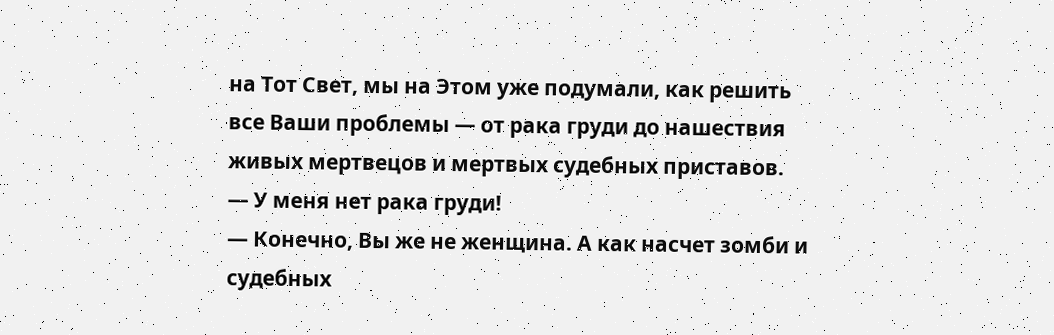на Тот Свет, мы на Этом уже подумали, как решить все Ваши проблемы — от рака груди до нашествия живых мертвецов и мертвых судебных приставов.
— У меня нет рака груди!
— Конечно, Вы же не женщина. А как насчет зомби и судебных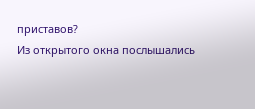приставов?
Из открытого окна послышались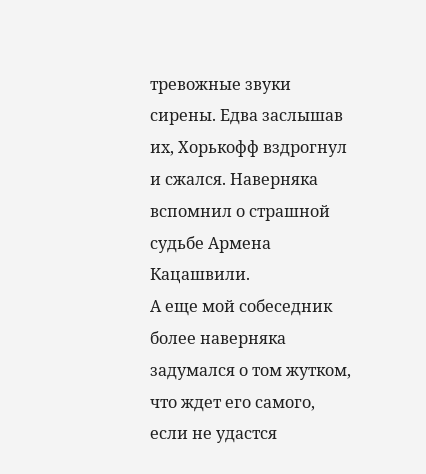тревожные звуки сирены. Едва заслышав их, Хорькофф вздрогнул и сжался. Наверняка вспомнил о страшной судьбе Армена Кацашвили.
А еще мой собеседник более наверняка задумался о том жутком, что ждет его самого, если не удастся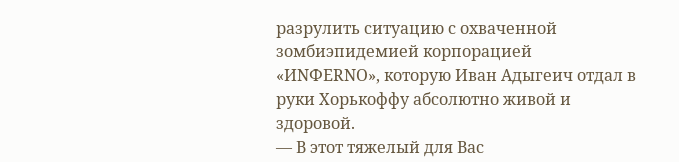разрулить ситуацию с охваченной зомбиэпидемией корпорацией «ИNФЕRNО», которую Иван Адыгеич отдал в руки Хорькоффу абсолютно живой и здоровой.
— В этот тяжелый для Вас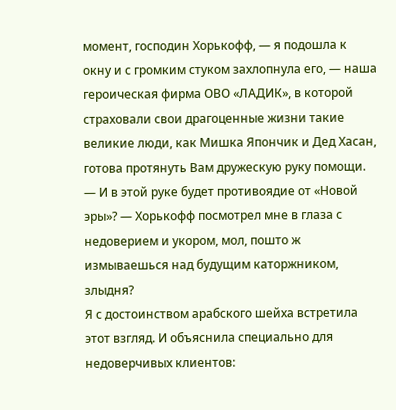момент, господин Хорькофф, — я подошла к окну и с громким стуком захлопнула его, — наша героическая фирма ОВО «ЛАДИК», в которой страховали свои драгоценные жизни такие великие люди, как Мишка Япончик и Дед Хасан, готова протянуть Вам дружескую руку помощи.
— И в этой руке будет противоядие от «Новой эры»? — Хорькофф посмотрел мне в глаза с недоверием и укором, мол, пошто ж измываешься над будущим каторжником, злыдня?
Я с достоинством арабского шейха встретила этот взгляд. И объяснила специально для недоверчивых клиентов: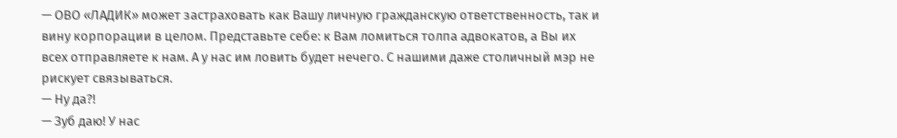— ОВО «ЛАДИК» может застраховать как Вашу личную гражданскую ответственность, так и вину корпорации в целом. Представьте себе: к Вам ломиться толпа адвокатов, а Вы их всех отправляете к нам. А у нас им ловить будет нечего. С нашими даже столичный мэр не рискует связываться.
— Ну да?!
— Зуб даю! У нас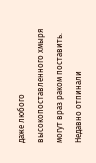даже любого высокопоставленного хмыря могут враз раком поставить. Недавно отпинали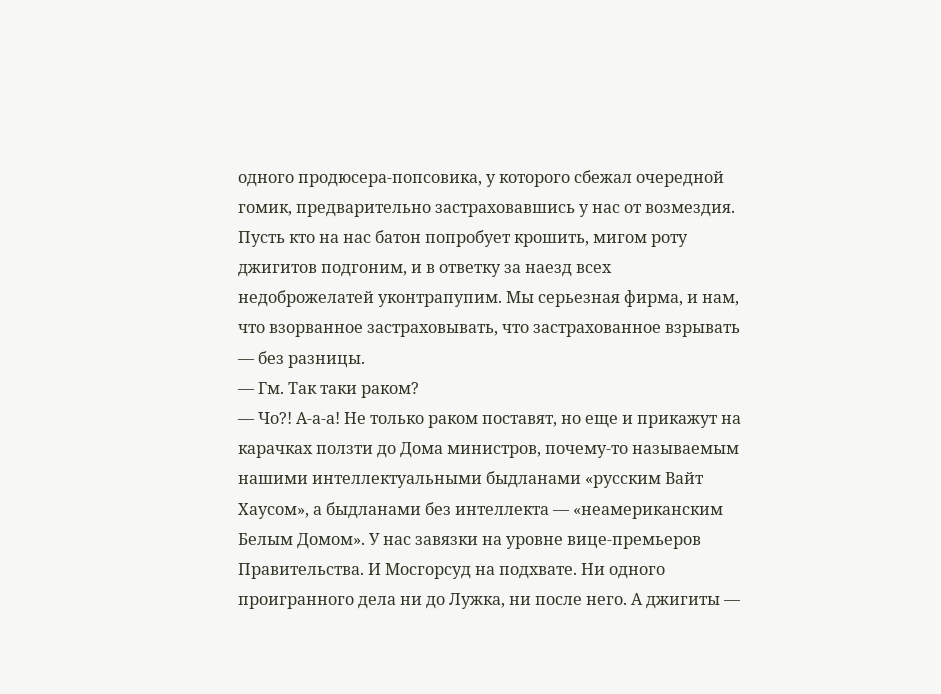одного продюсера-попсовика, у которого сбежал очередной гомик, предварительно застраховавшись у нас от возмездия. Пусть кто на нас батон попробует крошить, мигом роту джигитов подгоним, и в ответку за наезд всех недоброжелатей уконтрапупим. Мы серьезная фирма, и нам, что взорванное застраховывать, что застрахованное взрывать — без разницы.
— Гм. Так таки раком?
— Чо?! А-а-а! Не только раком поставят, но еще и прикажут на карачках ползти до Дома министров, почему-то называемым нашими интеллектуальными быдланами «русским Вайт Хаусом», а быдланами без интеллекта — «неамериканским Белым Домом». У нас завязки на уровне вице-премьеров Правительства. И Мосгорсуд на подхвате. Ни одного проигранного дела ни до Лужка, ни после него. А джигиты —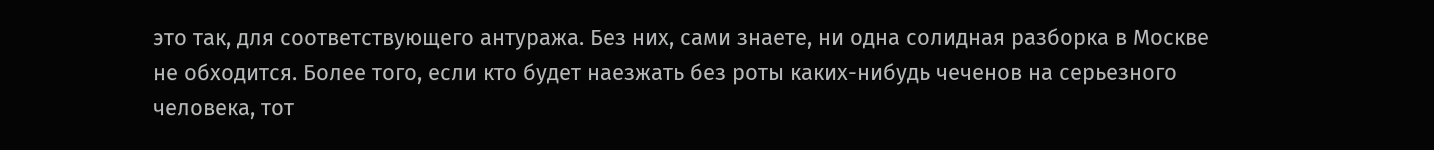это так, для соответствующего антуража. Без них, сами знаете, ни одна солидная разборка в Москве не обходится. Более того, если кто будет наезжать без роты каких-нибудь чеченов на серьезного человека, тот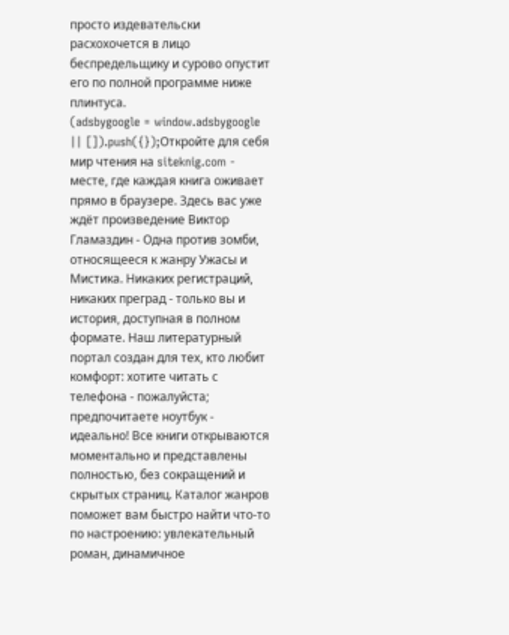просто издевательски расхохочется в лицо беспредельщику и сурово опустит его по полной программе ниже плинтуса.
(adsbygoogle = window.adsbygoogle || []).push({});Откройте для себя мир чтения на siteknig.com - месте, где каждая книга оживает прямо в браузере. Здесь вас уже ждёт произведение Виктор Гламаздин - Одна против зомби, относящееся к жанру Ужасы и Мистика. Никаких регистраций, никаких преград - только вы и история, доступная в полном формате. Наш литературный портал создан для тех, кто любит комфорт: хотите читать с телефона - пожалуйста; предпочитаете ноутбук - идеально! Все книги открываются моментально и представлены полностью, без сокращений и скрытых страниц. Каталог жанров поможет вам быстро найти что-то по настроению: увлекательный роман, динамичное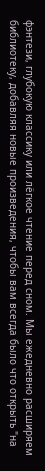фэнтези, глубокую классику или лёгкое чтение перед сном. Мы ежедневно расширяем библиотеку, добавляя новые произведения, чтобы вам всегда было что открыть "на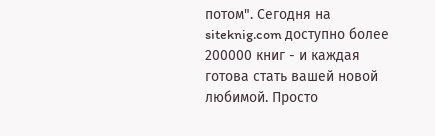потом". Сегодня на siteknig.com доступно более 200000 книг - и каждая готова стать вашей новой любимой. Просто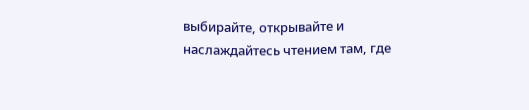выбирайте, открывайте и наслаждайтесь чтением там, где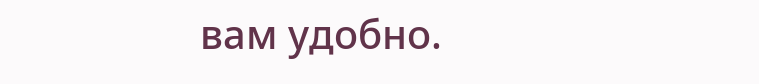вам удобно.